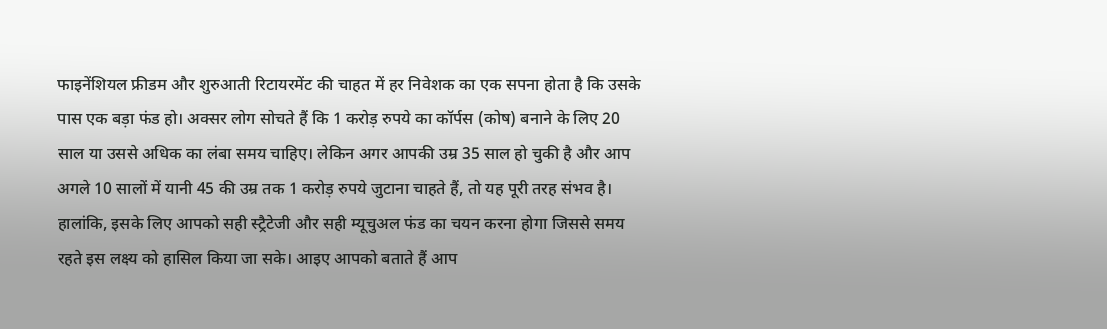फाइनेंशियल फ्रीडम और शुरुआती रिटायरमेंट की चाहत में हर निवेशक का एक सपना होता है कि उसके पास एक बड़ा फंड हो। अक्सर लोग सोचते हैं कि 1 करोड़ रुपये का कॉर्पस (कोष) बनाने के लिए 20 साल या उससे अधिक का लंबा समय चाहिए। लेकिन अगर आपकी उम्र 35 साल हो चुकी है और आप अगले 10 सालों में यानी 45 की उम्र तक 1 करोड़ रुपये जुटाना चाहते हैं, तो यह पूरी तरह संभव है। हालांकि, इसके लिए आपको सही स्ट्रैटेजी और सही म्यूचुअल फंड का चयन करना होगा जिससे समय रहते इस लक्ष्य को हासिल किया जा सके। आइए आपको बताते हैं आप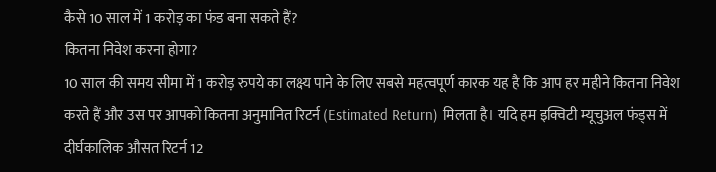कैसे 10 साल में 1 करोड़ का फंड बना सकते हैं?
कितना निवेश करना होगा?
10 साल की समय सीमा में 1 करोड़ रुपये का लक्ष्य पाने के लिए सबसे महत्वपूर्ण कारक यह है कि आप हर महीने कितना निवेश करते हैं और उस पर आपको कितना अनुमानित रिटर्न (Estimated Return) मिलता है। यदि हम इक्विटी म्यूचुअल फंड्स में दीर्घकालिक औसत रिटर्न 12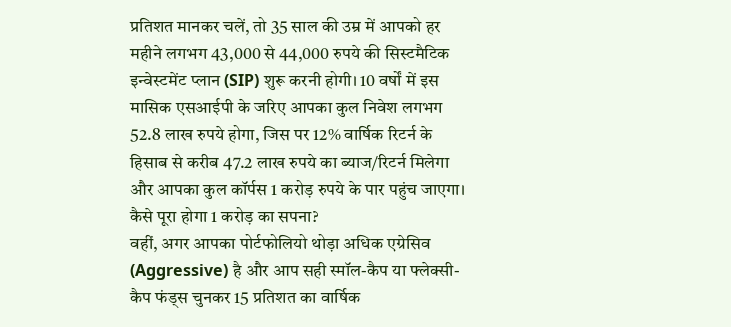प्रतिशत मानकर चलें, तो 35 साल की उम्र में आपको हर महीने लगभग 43,000 से 44,000 रुपये की सिस्टमैटिक इन्वेस्टमेंट प्लान (SIP) शुरू करनी होगी। 10 वर्षों में इस मासिक एसआईपी के जरिए आपका कुल निवेश लगभग 52.8 लाख रुपये होगा, जिस पर 12% वार्षिक रिटर्न के हिसाब से करीब 47.2 लाख रुपये का ब्याज/रिटर्न मिलेगा और आपका कुल कॉर्पस 1 करोड़ रुपये के पार पहुंच जाएगा।
कैसे पूरा होगा 1 करोड़ का सपना?
वहीं, अगर आपका पोर्टफोलियो थोड़ा अधिक एग्रेसिव (Aggressive) है और आप सही स्मॉल-कैप या फ्लेक्सी-कैप फंड्स चुनकर 15 प्रतिशत का वार्षिक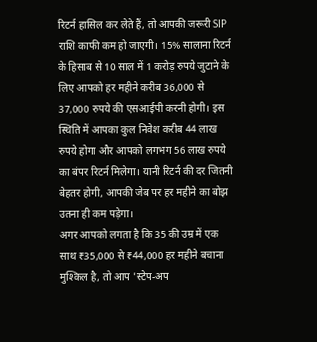रिटर्न हासिल कर लेते हैं, तो आपकी जरूरी SIP राशि काफी कम हो जाएगी। 15% सालाना रिटर्न के हिसाब से 10 साल में 1 करोड़ रुपये जुटाने के लिए आपको हर महीने करीब 36,000 से 37,000 रुपये की एसआईपी करनी होगी। इस स्थिति में आपका कुल निवेश करीब 44 लाख रुपये होगा और आपको लगभग 56 लाख रुपये का बंपर रिटर्न मिलेगा। यानी रिटर्न की दर जितनी बेहतर होगी, आपकी जेब पर हर महीने का बोझ उतना ही कम पड़ेगा।
अगर आपको लगता है कि 35 की उम्र में एक साथ ₹35,000 से ₹44,000 हर महीने बचाना मुश्किल है, तो आप 'स्टेप-अप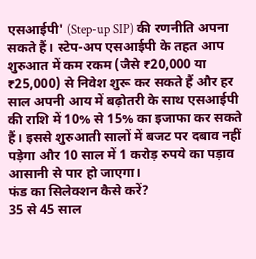एसआईपी' (Step-up SIP) की रणनीति अपना सकते हैं। स्टेप-अप एसआईपी के तहत आप शुरुआत में कम रकम (जैसे ₹20,000 या ₹25,000) से निवेश शुरू कर सकते हैं और हर साल अपनी आय में बढ़ोतरी के साथ एसआईपी की राशि में 10% से 15% का इजाफा कर सकते हैं। इससे शुरुआती सालों में बजट पर दबाव नहीं पड़ेगा और 10 साल में 1 करोड़ रुपये का पड़ाव आसानी से पार हो जाएगा।
फंड का सिलेक्शन कैसे करें?
35 से 45 साल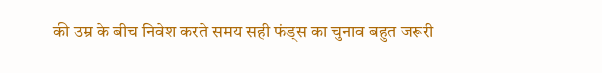की उम्र के बीच निवेश करते समय सही फंड्स का चुनाव बहुत जरूरी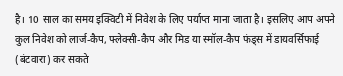है। 10 साल का समय इक्विटी में निवेश के लिए पर्याप्त माना जाता है। इसलिए आप अपने कुल निवेश को लार्ज-कैप, फ्लेक्सी-कैप और मिड या स्मॉल-कैप फंड्स में डायवर्सिफाई (बंटवारा) कर सकते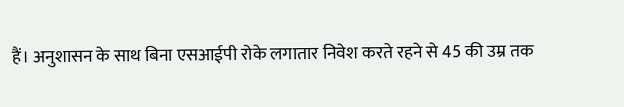हैं। अनुशासन के साथ बिना एसआईपी रोके लगातार निवेश करते रहने से 45 की उम्र तक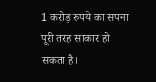1 करोड़ रुपये का सपना पूरी तरह साकार हो सकता है।